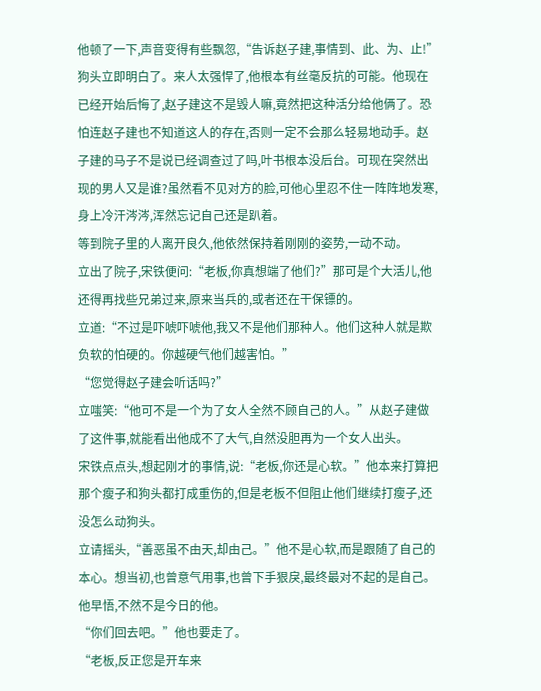他顿了一下,声音变得有些飘忽,“告诉赵子建,事情到、此、为、止!”
狗头立即明白了。来人太强悍了,他根本有丝毫反抗的可能。他现在已经开始后悔了,赵子建这不是毁人嘛,竟然把这种活分给他俩了。恐怕连赵子建也不知道这人的存在,否则一定不会那么轻易地动手。赵子建的马子不是说已经调查过了吗,叶书根本没后台。可现在突然出现的男人又是谁?虽然看不见对方的脸,可他心里忍不住一阵阵地发寒,身上冷汗涔涔,浑然忘记自己还是趴着。
等到院子里的人离开良久,他依然保持着刚刚的姿势,一动不动。
立出了院子,宋铁便问:“老板,你真想端了他们?”那可是个大活儿,他还得再找些兄弟过来,原来当兵的,或者还在干保镖的。
立道:“不过是吓唬吓唬他,我又不是他们那种人。他们这种人就是欺负软的怕硬的。你越硬气他们越害怕。”
“您觉得赵子建会听话吗?”
立嗤笑:“他可不是一个为了女人全然不顾自己的人。”从赵子建做了这件事,就能看出他成不了大气,自然没胆再为一个女人出头。
宋铁点点头,想起刚才的事情,说:“老板,你还是心软。”他本来打算把那个瘦子和狗头都打成重伤的,但是老板不但阻止他们继续打瘦子,还没怎么动狗头。
立请摇头,“善恶虽不由天,却由己。”他不是心软,而是跟随了自己的本心。想当初,也曾意气用事,也曾下手狠戾,最终最对不起的是自己。他早悟,不然不是今日的他。
“你们回去吧。”他也要走了。
“老板,反正您是开车来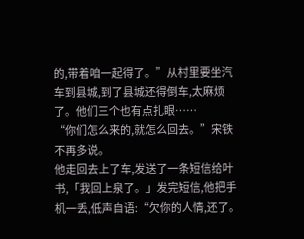的,带着咱一起得了。”从村里要坐汽车到县城,到了县城还得倒车,太麻烦了。他们三个也有点扎眼……
“你们怎么来的,就怎么回去。”宋铁不再多说。
他走回去上了车,发送了一条短信给叶书,「我回上泉了。」发完短信,他把手机一丢,低声自语:“欠你的人情,还了。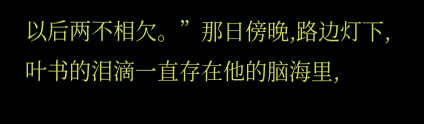以后两不相欠。”那日傍晚,路边灯下,叶书的泪滴一直存在他的脑海里,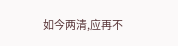如今两清,应再不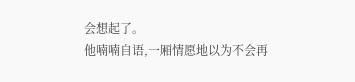会想起了。
他喃喃自语,一厢情愿地以为不会再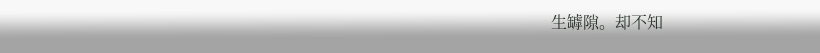生罅隙。却不知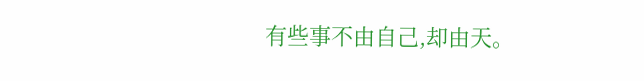有些事不由自己,却由天。